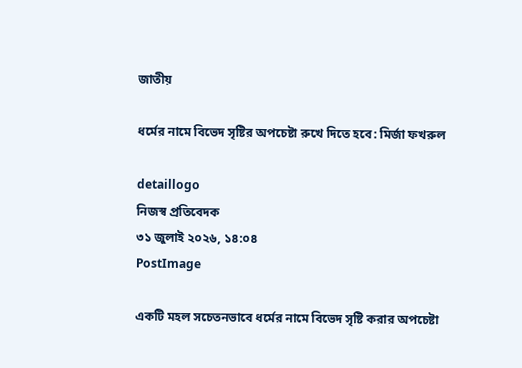জাতীয়

ধর্মের নামে বিভেদ সৃষ্টির অপচেষ্টা রুখে দিতে হবে: মির্জা ফখরুল

detaillogo
নিজস্ব প্রতিবেদক
৩১ জুলাই ২০২৬, ১৪:০৪
PostImage

একটি মহল সচেতনভাবে ধর্মের নামে বিভেদ সৃষ্টি করার অপচেষ্টা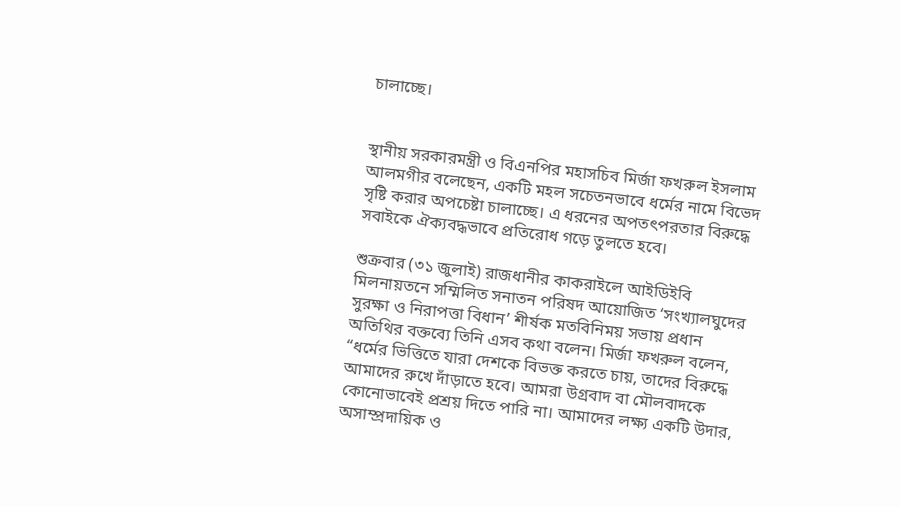চালাচ্ছে।


স্থানীয় সরকারমন্ত্রী ও বিএনপির মহাসচিব মির্জা ফখরুল ইসলাম আলমগীর বলেছেন, একটি মহল সচেতনভাবে ধর্মের নামে বিভেদ সৃষ্টি করার অপচেষ্টা চালাচ্ছে। এ ধরনের অপতৎপরতার বিরুদ্ধে সবাইকে ঐক্যবদ্ধভাবে প্রতিরোধ গড়ে তুলতে হবে।

শুক্রবার (৩১ জুলাই) রাজধানীর কাকরাইলে আইডিইবি মিলনায়তনে সম্মিলিত সনাতন পরিষদ আয়োজিত ‘সংখ্যালঘুদের সুরক্ষা ও নিরাপত্তা বিধান’ শীর্ষক মতবিনিময় সভায় প্রধান অতিথির বক্তব্যে তিনি এসব কথা বলেন। মির্জা ফখরুল বলেন, “ধর্মের ভিত্তিতে যারা দেশকে বিভক্ত করতে চায়, তাদের বিরুদ্ধে আমাদের রুখে দাঁড়াতে হবে। আমরা উগ্রবাদ বা মৌলবাদকে কোনোভাবেই প্রশ্রয় দিতে পারি না। আমাদের লক্ষ্য একটি উদার, অসাম্প্রদায়িক ও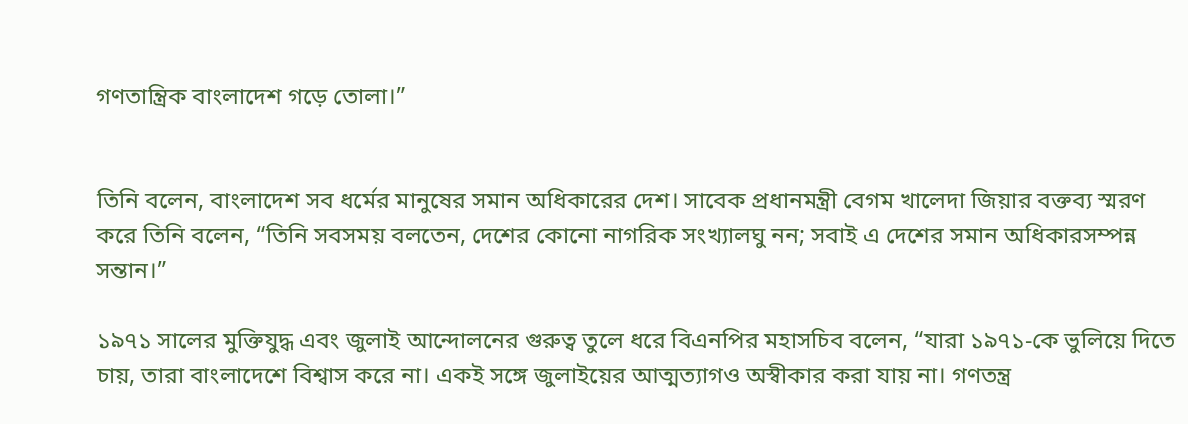গণতান্ত্রিক বাংলাদেশ গড়ে তোলা।”


তিনি বলেন, বাংলাদেশ সব ধর্মের মানুষের সমান অধিকারের দেশ। সাবেক প্রধানমন্ত্রী বেগম খালেদা জিয়ার বক্তব্য স্মরণ করে তিনি বলেন, “তিনি সবসময় বলতেন, দেশের কোনো নাগরিক সংখ্যালঘু নন; সবাই এ দেশের সমান অধিকারসম্পন্ন সন্তান।”

১৯৭১ সালের মুক্তিযুদ্ধ এবং জুলাই আন্দোলনের গুরুত্ব তুলে ধরে বিএনপির মহাসচিব বলেন, “যারা ১৯৭১-কে ভুলিয়ে দিতে চায়, তারা বাংলাদেশে বিশ্বাস করে না। একই সঙ্গে জুলাইয়ের আত্মত্যাগও অস্বীকার করা যায় না। গণতন্ত্র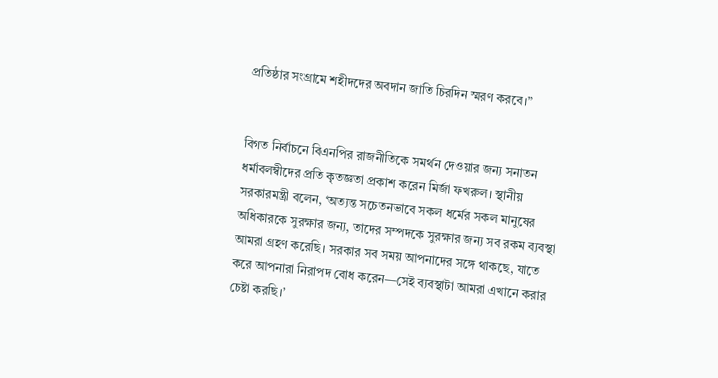প্রতিষ্ঠার সংগ্রামে শহীদদের অবদান জাতি চিরদিন স্মরণ করবে।”


বিগত নির্বাচনে বিএনপির রাজনীতিকে সমর্থন দেওয়ার জন্য সনাতন ধর্মাবলম্বীদের প্রতি কৃতজ্ঞতা প্রকাশ করেন মির্জা ফখরুল। স্থানীয় সরকারমন্ত্রী বলেন, ‘অত্যন্ত সচেতনভাবে সকল ধর্মের সকল মানুষের অধিকারকে সুরক্ষার জন্য, তাদের সম্পদকে সুরক্ষার জন্য সব রকম ব্যবস্থা আমরা গ্রহণ করেছি। সরকার সব সময় আপনাদের সঙ্গে থাকছে, যাতে করে আপনারা নিরাপদ বোধ করেন—সেই ব্যবস্থাটা আমরা এখানে করার চেষ্টা করছি।’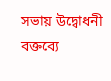সভায় উদ্বোধনী বক্তব্যে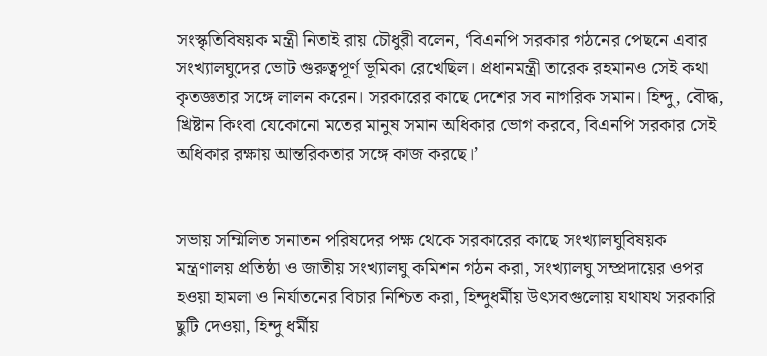সংস্কৃতিবিষয়ক মন্ত্রী নিতাই রায় চৌধুরী বলেন, ‘বিএনপি সরকার গঠনের পেছনে এবার সংখ্যালঘুদের ভোট গুরুত্বপূর্ণ ভূমিকা রেখেছিল। প্রধানমন্ত্রী তারেক রহমানও সেই কথা কৃতজ্ঞতার সঙ্গে লালন করেন। সরকারের কাছে দেশের সব নাগরিক সমান। হিন্দু, বৌদ্ধ, খ্রিষ্টান কিংবা যেকোনো মতের মানুষ সমান অধিকার ভোগ করবে, বিএনপি সরকার সেই অধিকার রক্ষায় আন্তরিকতার সঙ্গে কাজ করছে।’


সভায় সম্মিলিত সনাতন পরিষদের পক্ষ থেকে সরকারের কাছে সংখ্যালঘুবিষয়ক মন্ত্রণালয় প্রতিষ্ঠা ও জাতীয় সংখ্যালঘু কমিশন গঠন করা, সংখ্যালঘু সম্প্রদায়ের ওপর হওয়া হামলা ও নির্যাতনের বিচার নিশ্চিত করা, হিন্দুধর্মীয় উৎসবগুলোয় যথাযথ সরকারি ছুটি দেওয়া, হিন্দু ধর্মীয়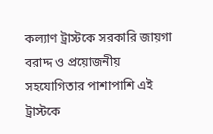কল্যাণ ট্রাস্টকে সরকারি জায়গা বরাদ্দ ও প্রয়োজনীয় সহযোগিতার পাশাপাশি এই ট্রাস্টকে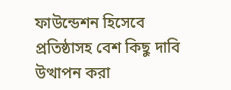ফাউন্ডেশন হিসেবে প্রতিষ্ঠাসহ বেশ কিছু দাবি উত্থাপন করা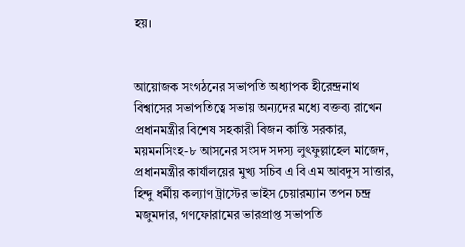হয়।


আয়োজক সংগঠনের সভাপতি অধ্যাপক হীরেন্দ্রনাথ বিশ্বাসের সভাপতিত্বে সভায় অন্যদের মধ্যে বক্তব্য রাখেন প্রধানমন্ত্রীর বিশেষ সহকারী বিজন কান্তি সরকার, ময়মনসিংহ-৮ আসনের সংসদ সদস্য লুৎফুল্লাহেল মাজেদ, প্রধানমন্ত্রীর কার্যালয়ের মুখ্য সচিব এ বি এম আবদুস সাত্তার, হিন্দু ধর্মীয় কল্যাণ ট্রাস্টের ভাইস চেয়ারম্যান তপন চন্দ্র মজুমদার, গণফোরামের ভারপ্রাপ্ত সভাপতি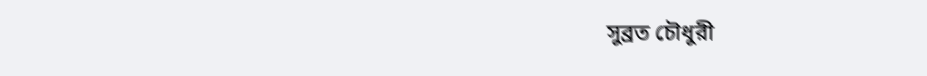সুব্রত চৌধুরী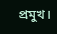প্রমুখ।